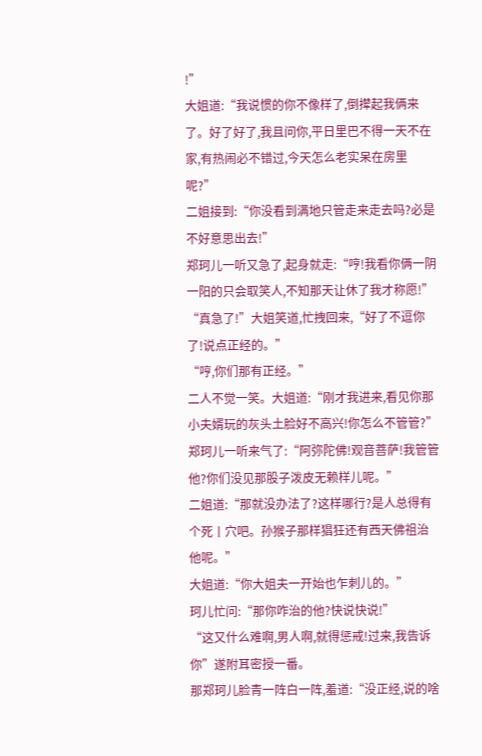!”
大姐道:“我说惯的你不像样了,倒撵起我俩来了。好了好了,我且问你,平日里巴不得一天不在家,有热闹必不错过,今天怎么老实呆在房里呢?”
二姐接到:“你没看到满地只管走来走去吗?必是不好意思出去!”
郑珂儿一听又急了,起身就走:“哼!我看你俩一阴一阳的只会取笑人,不知那天让休了我才称愿!”
“真急了!”大姐笑道,忙拽回来,“好了不逗你了!说点正经的。”
“哼,你们那有正经。”
二人不觉一笑。大姐道:“刚才我进来,看见你那小夫婿玩的灰头土脸好不高兴!你怎么不管管?”
郑珂儿一听来气了:“阿弥陀佛!观音菩萨!我管管他?你们没见那股子泼皮无赖样儿呢。”
二姐道:“那就没办法了?这样哪行?是人总得有个死丨穴吧。孙猴子那样猖狂还有西天佛祖治他呢。”
大姐道:“你大姐夫一开始也乍刺儿的。”
珂儿忙问:“那你咋治的他?快说快说!”
“这又什么难啊,男人啊,就得惩戒!过来,我告诉你”遂附耳密授一番。
那郑珂儿脸青一阵白一阵,羞道:“没正经,说的啥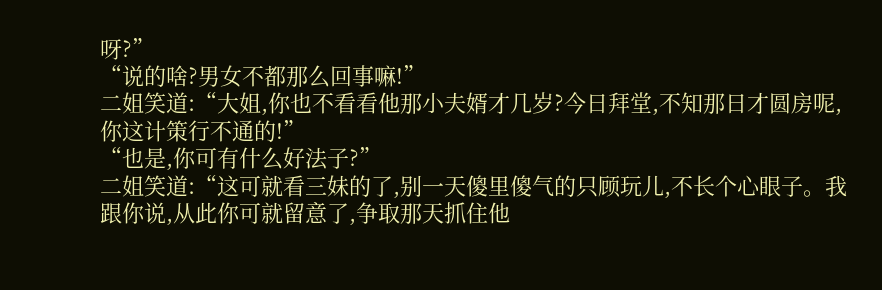呀?”
“说的啥?男女不都那么回事嘛!”
二姐笑道:“大姐,你也不看看他那小夫婿才几岁?今日拜堂,不知那日才圆房呢,你这计策行不通的!”
“也是,你可有什么好法子?”
二姐笑道:“这可就看三妹的了,别一天傻里傻气的只顾玩儿,不长个心眼子。我跟你说,从此你可就留意了,争取那天抓住他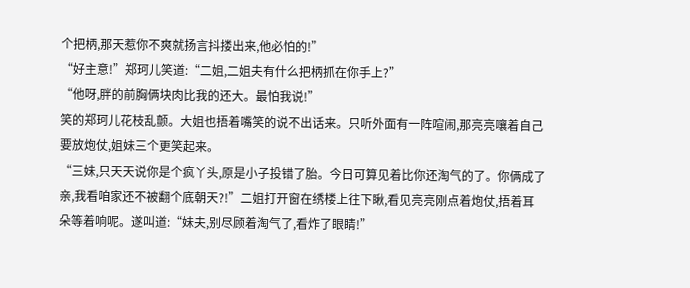个把柄,那天惹你不爽就扬言抖搂出来,他必怕的!”
“好主意!”郑珂儿笑道:“二姐,二姐夫有什么把柄抓在你手上?”
“他呀,胖的前胸俩块肉比我的还大。最怕我说!”
笑的郑珂儿花枝乱颤。大姐也捂着嘴笑的说不出话来。只听外面有一阵喧闹,那亮亮嚷着自己要放炮仗,姐妹三个更笑起来。
“三妹,只天天说你是个疯丫头,原是小子投错了胎。今日可算见着比你还淘气的了。你俩成了亲,我看咱家还不被翻个底朝天?!”二姐打开窗在绣楼上往下瞅,看见亮亮刚点着炮仗,捂着耳朵等着响呢。遂叫道:“妹夫,别尽顾着淘气了,看炸了眼睛!”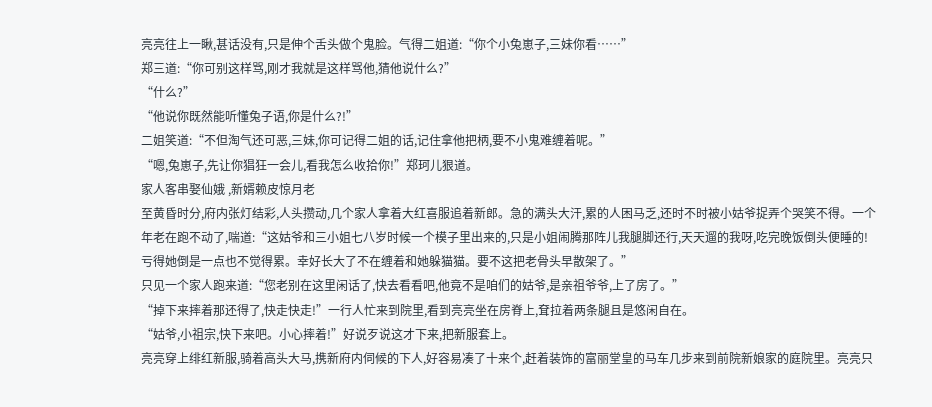亮亮往上一瞅,甚话没有,只是伸个舌头做个鬼脸。气得二姐道:“你个小兔崽子,三妹你看……”
郑三道:“你可别这样骂,刚才我就是这样骂他,猜他说什么?”
“什么?”
“他说你既然能听懂兔子语,你是什么?!”
二姐笑道:“不但淘气还可恶,三妹,你可记得二姐的话,记住拿他把柄,要不小鬼难缠着呢。”
“嗯,兔崽子,先让你猖狂一会儿,看我怎么收拾你!”郑珂儿狠道。
家人客串娶仙娥 ,新婿赖皮惊月老
至黄昏时分,府内张灯结彩,人头攒动,几个家人拿着大红喜服追着新郎。急的满头大汗,累的人困马乏,还时不时被小姑爷捉弄个哭笑不得。一个年老在跑不动了,喘道:“这姑爷和三小姐七八岁时候一个模子里出来的,只是小姐闹腾那阵儿我腿脚还行,天天遛的我呀,吃完晚饭倒头便睡的!亏得她倒是一点也不觉得累。幸好长大了不在缠着和她躲猫猫。要不这把老骨头早散架了。”
只见一个家人跑来道:“您老别在这里闲话了,快去看看吧,他竟不是咱们的姑爷,是亲祖爷爷,上了房了。”
“掉下来摔着那还得了,快走快走!”一行人忙来到院里,看到亮亮坐在房脊上,耷拉着两条腿且是悠闲自在。
“姑爷,小祖宗,快下来吧。小心摔着!”好说歹说这才下来,把新服套上。
亮亮穿上绯红新服,骑着高头大马,携新府内伺候的下人,好容易凑了十来个,赶着装饰的富丽堂皇的马车几步来到前院新娘家的庭院里。亮亮只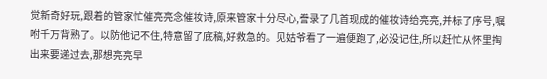觉新奇好玩,跟着的管家忙催亮亮念催妆诗,原来管家十分尽心,誊录了几首现成的催妆诗给亮亮,并标了序号,嘱咐千万背熟了。以防他记不住,特意留了底稿,好救急的。见姑爷看了一遍便跑了,必没记住,所以赶忙从怀里掏出来要递过去,那想亮亮早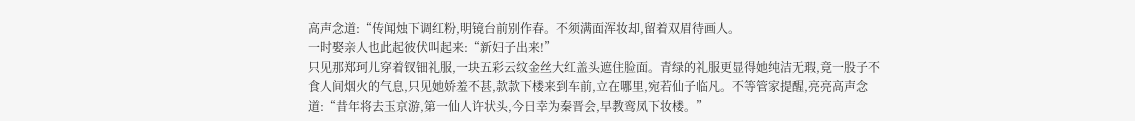高声念道:“传闻烛下调红粉,明镜台前别作春。不须满面浑妆却,留着双眉待画人。
一时娶亲人也此起彼伏叫起来:“新妇子出来!”
只见那郑珂儿穿着钗钿礼服,一块五彩云纹金丝大红盖头遮住脸面。青绿的礼服更显得她纯洁无瑕,竟一股子不食人间烟火的气息,只见她娇羞不甚,款款下楼来到车前,立在哪里,宛若仙子临凡。不等管家提醒,亮亮高声念道:“昔年将去玉京游,第一仙人许状头,今日幸为秦晋会,早教鸾凤下妆楼。”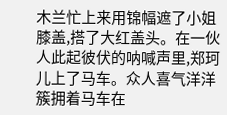木兰忙上来用锦幅遮了小姐膝盖,搭了大红盖头。在一伙人此起彼伏的呐喊声里,郑珂儿上了马车。众人喜气洋洋簇拥着马车在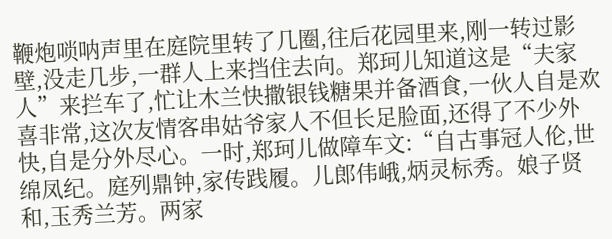鞭炮唢呐声里在庭院里转了几圈,往后花园里来,刚一转过影壁,没走几步,一群人上来挡住去向。郑珂儿知道这是“夫家人”来拦车了,忙让木兰快撒银钱糖果并备酒食,一伙人自是欢喜非常,这次友情客串姑爷家人不但长足脸面,还得了不少外快,自是分外尽心。一时,郑珂儿做障车文:“自古事冠人伦,世绵凤纪。庭列鼎钟,家传践履。儿郎伟峨,炳灵标秀。娘子贤和,玉秀兰芳。两家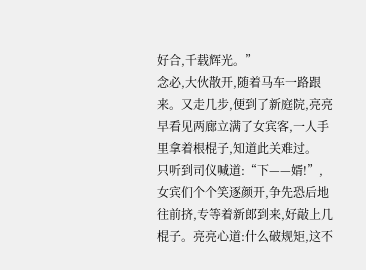好合,千载辉光。”
念必,大伙散开,随着马车一路跟来。又走几步,便到了新庭院,亮亮早看见两廊立满了女宾客,一人手里拿着根棍子,知道此关难过。
只听到司仪喊道:“下——婿!”,女宾们个个笑逐颜开,争先恐后地往前挤,专等着新郎到来,好敲上几棍子。亮亮心道:什么破规矩,这不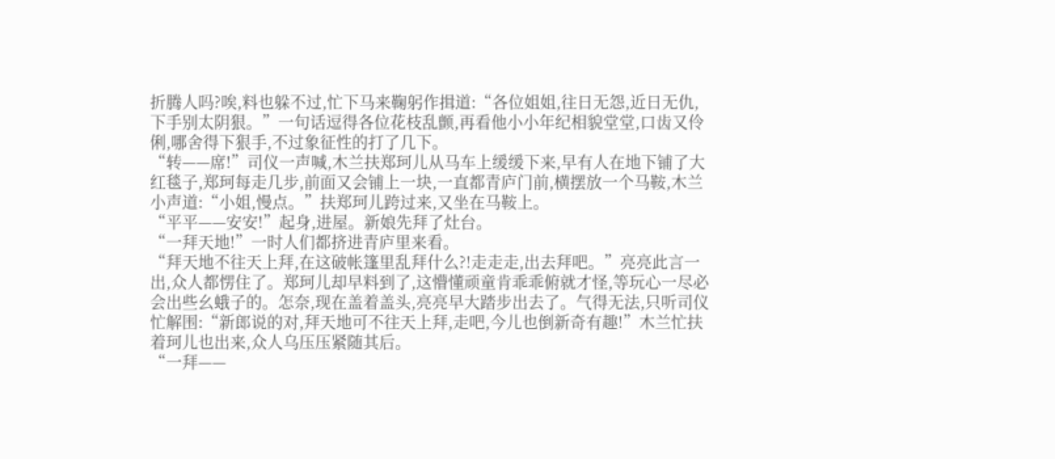折腾人吗?唉,料也躲不过,忙下马来鞠躬作揖道:“各位姐姐,往日无怨,近日无仇,下手别太阴狠。”一句话逗得各位花枝乱颤,再看他小小年纪相貌堂堂,口齿又伶俐,哪舍得下狠手,不过象征性的打了几下。
“转——席!”司仪一声喊,木兰扶郑珂儿从马车上缓缓下来,早有人在地下铺了大红毯子,郑珂每走几步,前面又会铺上一块,一直都青庐门前,横摆放一个马鞍,木兰小声道:“小姐,慢点。”扶郑珂儿跨过来,又坐在马鞍上。
“平平——安安!”起身,进屋。新娘先拜了灶台。
“一拜天地!”一时人们都挤进青庐里来看。
“拜天地不往天上拜,在这破帐篷里乱拜什么?!走走走,出去拜吧。”亮亮此言一出,众人都愣住了。郑珂儿却早料到了,这懵懂顽童肯乖乖俯就才怪,等玩心一尽必会出些幺蛾子的。怎奈,现在盖着盖头,亮亮早大踏步出去了。气得无法,只听司仪忙解围:“新郎说的对,拜天地可不往天上拜,走吧,今儿也倒新奇有趣!”木兰忙扶着珂儿也出来,众人乌压压紧随其后。
“一拜——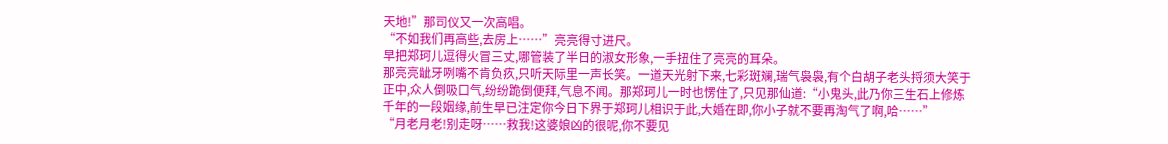天地!”那司仪又一次高唱。
“不如我们再高些,去房上……”亮亮得寸进尺。
早把郑珂儿逗得火冒三丈,哪管装了半日的淑女形象,一手扭住了亮亮的耳朵。
那亮亮龇牙咧嘴不肯负疚,只听天际里一声长笑。一道天光射下来,七彩斑斓,瑞气袅袅,有个白胡子老头捋须大笑于正中,众人倒吸口气,纷纷跪倒便拜,气息不闻。那郑珂儿一时也愣住了,只见那仙道:“小鬼头,此乃你三生石上修炼千年的一段姻缘,前生早已注定你今日下界于郑珂儿相识于此,大婚在即,你小子就不要再淘气了啊,哈……”
“月老月老!别走呀……救我!这婆娘凶的很呢,你不要见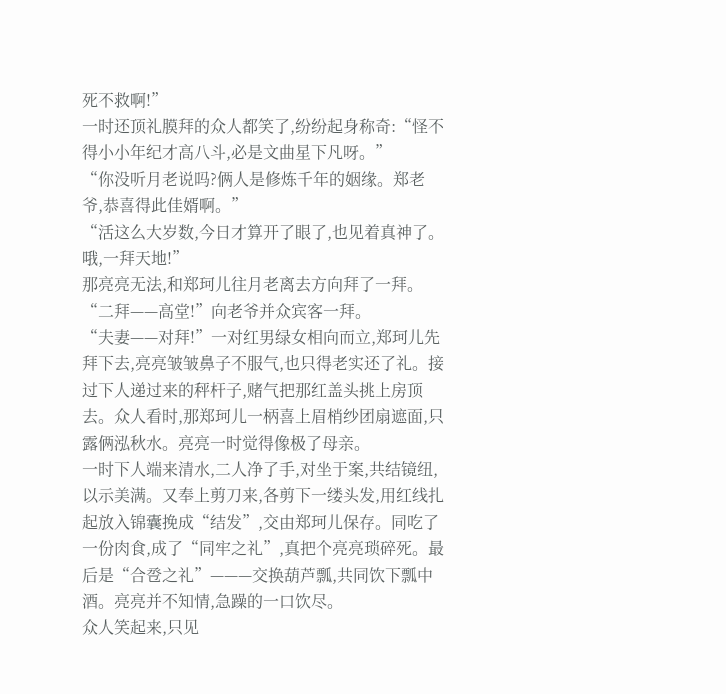死不救啊!”
一时还顶礼膜拜的众人都笑了,纷纷起身称奇:“怪不得小小年纪才高八斗,必是文曲星下凡呀。”
“你没听月老说吗?俩人是修炼千年的姻缘。郑老爷,恭喜得此佳婿啊。”
“活这么大岁数,今日才算开了眼了,也见着真神了。哦,一拜天地!”
那亮亮无法,和郑珂儿往月老离去方向拜了一拜。
“二拜——高堂!”向老爷并众宾客一拜。
“夫妻——对拜!”一对红男绿女相向而立,郑珂儿先拜下去,亮亮皱皱鼻子不服气,也只得老实还了礼。接过下人递过来的秤杆子,赌气把那红盖头挑上房顶去。众人看时,那郑珂儿一柄喜上眉梢纱团扇遮面,只露俩泓秋水。亮亮一时觉得像极了母亲。
一时下人端来清水,二人净了手,对坐于案,共结镜纽,以示美满。又奉上剪刀来,各剪下一缕头发,用红线扎起放入锦囊挽成“结发”,交由郑珂儿保存。同吃了一份肉食,成了“同牢之礼”,真把个亮亮琐碎死。最后是“合卺之礼”———交换葫芦瓢,共同饮下瓢中酒。亮亮并不知情,急躁的一口饮尽。
众人笑起来,只见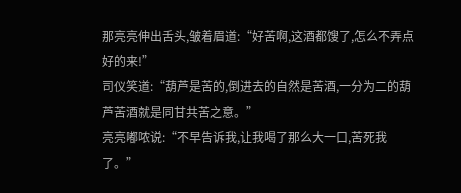那亮亮伸出舌头,皱着眉道:“好苦啊,这酒都馊了,怎么不弄点好的来!”
司仪笑道:“葫芦是苦的,倒进去的自然是苦酒,一分为二的葫芦苦酒就是同甘共苦之意。”
亮亮嘟哝说:“不早告诉我,让我喝了那么大一口,苦死我了。”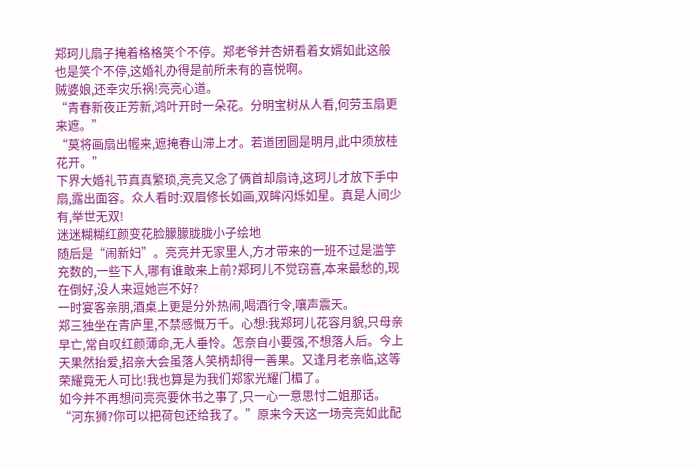郑珂儿扇子掩着格格笑个不停。郑老爷并杏妍看着女婿如此这般也是笑个不停,这婚礼办得是前所未有的喜悦啊。
贼婆娘,还幸灾乐祸!亮亮心道。
“青春新夜正芳新,鸿叶开时一朵花。分明宝树从人看,何劳玉扇更来遮。”
“莫将画扇出幄来,遮掩春山滞上才。若道团圆是明月,此中须放桂花开。”
下界大婚礼节真真繁琐,亮亮又念了俩首却扇诗,这珂儿才放下手中扇,露出面容。众人看时:双眉修长如画,双眸闪烁如星。真是人间少有,举世无双!
迷迷糊糊红颜变花脸朦朦胧胧小子绘地
随后是“闹新妇”。亮亮并无家里人,方才带来的一班不过是滥竽充数的,一些下人,哪有谁敢来上前?郑珂儿不觉窃喜,本来最愁的,现在倒好,没人来逗她岂不好?
一时宴客亲朋,酒桌上更是分外热闹,喝酒行令,嚷声震天。
郑三独坐在青庐里,不禁感慨万千。心想:我郑珂儿花容月貌,只母亲早亡,常自叹红颜薄命,无人垂怜。怎奈自小要强,不想落人后。今上天果然抬爱,招亲大会虽落人笑柄却得一善果。又逢月老亲临,这等荣耀竟无人可比!我也算是为我们郑家光耀门楣了。
如今并不再想问亮亮要休书之事了,只一心一意思忖二姐那话。
“河东狮?你可以把荷包还给我了。”原来今天这一场亮亮如此配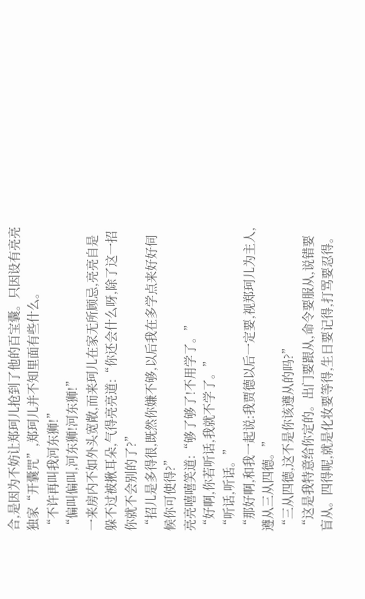合,是因为不妨让郑珂儿抢到了他的百宝囊。只因设有亮亮独家“开囊咒”,郑珂儿并不知里面有些什么。
“不许再叫我河东狮!”
“偏叫偏叫,河东狮!河东狮!”
一来房内不如外头宽敞,而来珂儿在家无所顾忌,亮亮自是躲不过被揪耳朵,气得亮亮道:“你还会什么呀,除了这一招你就不会别的了?”
“招儿是多得很,既然你嫌不够,以后我在多学点来好好伺候你可使得?”
亮亮嘻嘻笑道:“够了够了!不用学了。”
“好啊,你若听话,我就不学了。”
“听话,听话。”
“那好啊,和我一起说:我贾德以后一定要,视郑珂儿为主人,遵从三从四德。”
“三从四德,这不是你该遵从的吗?”
“这是我特意给你定的。出门要跟从,命令要服从,说错要盲从。四得呢,就是化妆要等得,生日要记得,打骂要忍得。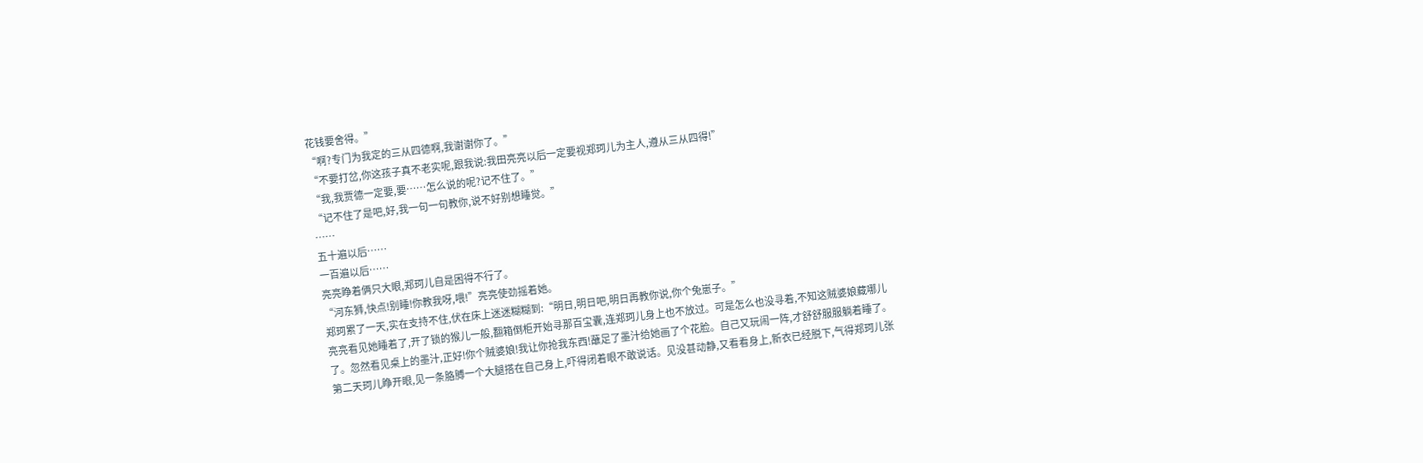花钱要舍得。”
“啊?专门为我定的三从四德啊,我谢谢你了。”
“不要打岔,你这孩子真不老实呢,跟我说:我田亮亮以后一定要视郑珂儿为主人,遵从三从四得!”
“我,我贾德一定要,要……怎么说的呢?记不住了。”
“记不住了是吧,好,我一句一句教你,说不好别想睡觉。”
……
五十遍以后……
一百遍以后……
亮亮睁着俩只大眼,郑珂儿自是困得不行了。
“河东狮,快点!别睡!你教我呀,喂!”亮亮使劲摇着她。
郑珂累了一天,实在支持不住,伏在床上迷迷糊糊到:“明日,明日吧,明日再教你说,你个兔崽子。”
亮亮看见她睡着了,开了锁的猴儿一般,翻箱倒柜开始寻那百宝囊,连郑珂儿身上也不放过。可是怎么也没寻着,不知这贼婆娘藏哪儿了。忽然看见桌上的墨汁,正好!你个贼婆娘!我让你抢我东西!蘸足了墨汁给她画了个花脸。自己又玩闹一阵,才舒舒服服躺着睡了。
第二天珂儿睁开眼,见一条胳膊一个大腿搭在自己身上,吓得闭着眼不敢说话。见没甚动静,又看看身上,新衣已经脱下,气得郑珂儿张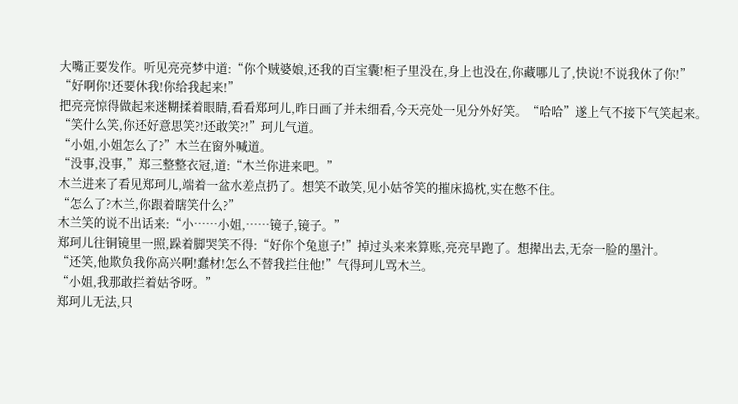大嘴正要发作。听见亮亮梦中道:“你个贼婆娘,还我的百宝囊!柜子里没在,身上也没在,你藏哪儿了,快说!不说我休了你!”
“好啊你!还要休我!你给我起来!”
把亮亮惊得做起来迷糊揉着眼睛,看看郑珂儿,昨日画了并未细看,今天亮处一见分外好笑。“哈哈”遂上气不接下气笑起来。
“笑什么笑,你还好意思笑?!还敢笑?!”珂儿气道。
“小姐,小姐怎么了?”木兰在窗外喊道。
“没事,没事,”郑三整整衣冠,道:“木兰你进来吧。”
木兰进来了看见郑珂儿,端着一盆水差点扔了。想笑不敢笑,见小姑爷笑的摧床捣枕,实在憋不住。
“怎么了?木兰,你跟着瞎笑什么?”
木兰笑的说不出话来:“小……小姐,……镜子,镜子。”
郑珂儿往铜镜里一照,跺着脚哭笑不得:“好你个兔崽子!”掉过头来来算账,亮亮早跑了。想撵出去,无奈一脸的墨汁。
“还笑,他欺负我你高兴啊!蠢材!怎么不替我拦住他!”气得珂儿骂木兰。
“小姐,我那敢拦着姑爷呀。”
郑珂儿无法,只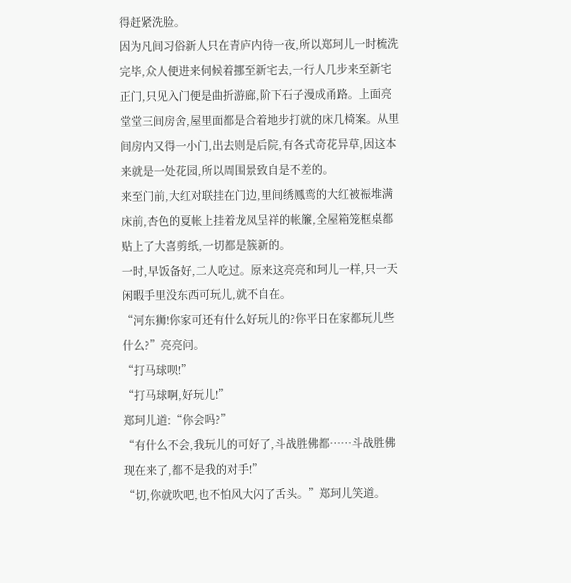得赶紧洗脸。
因为凡间习俗新人只在青庐内待一夜,所以郑珂儿一时梳洗完毕,众人便进来伺候着挪至新宅去,一行人几步来至新宅正门,只见入门便是曲折游廊,阶下石子漫成甬路。上面亮堂堂三间房舍,屋里面都是合着地步打就的床几椅案。从里间房内又得一小门,出去则是后院,有各式奇花异草,因这本来就是一处花园,所以周围景致自是不差的。
来至门前,大红对联挂在门边,里间绣鳳鸾的大红被祳堆满床前,杏色的夏帐上挂着龙凤呈祥的帐簾,全屋箱笼框桌都贴上了大喜剪纸,一切都是簇新的。
一时,早饭备好,二人吃过。原来这亮亮和珂儿一样,只一天闲暇手里没东西可玩儿,就不自在。
“河东狮!你家可还有什么好玩儿的?你平日在家都玩儿些什么?”亮亮问。
“打马球呗!”
“打马球啊,好玩儿!”
郑珂儿道:“你会吗?”
“有什么不会,我玩儿的可好了,斗战胜佛都……斗战胜佛现在来了,都不是我的对手!”
“切,你就吹吧,也不怕风大闪了舌头。”郑珂儿笑道。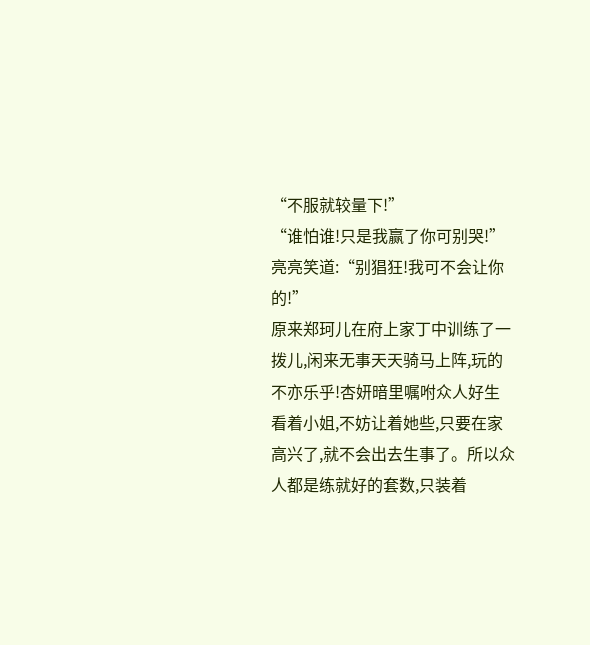“不服就较量下!”
“谁怕谁!只是我赢了你可别哭!”
亮亮笑道:“别猖狂!我可不会让你的!”
原来郑珂儿在府上家丁中训练了一拨儿,闲来无事天天骑马上阵,玩的不亦乐乎!杏妍暗里嘱咐众人好生看着小姐,不妨让着她些,只要在家高兴了,就不会出去生事了。所以众人都是练就好的套数,只装着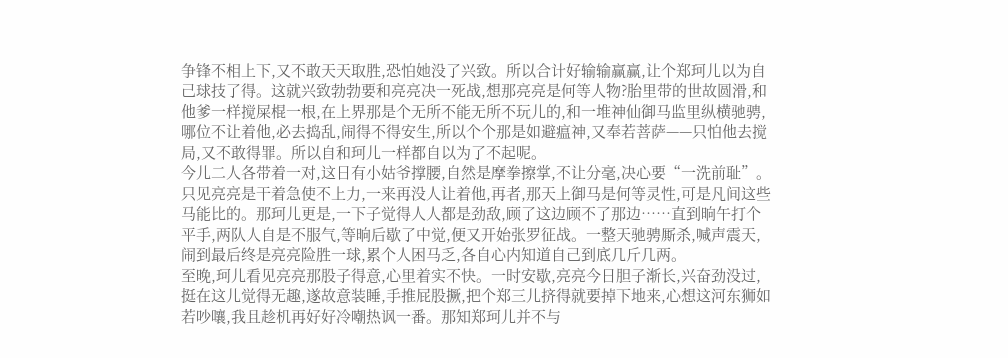争锋不相上下,又不敢天天取胜,恐怕她没了兴致。所以合计好输输赢赢,让个郑珂儿以为自己球技了得。这就兴致勃勃要和亮亮决一死战,想那亮亮是何等人物?胎里带的世故圆滑,和他爹一样搅屎棍一根,在上界那是个无所不能无所不玩儿的,和一堆神仙御马监里纵横驰骋,哪位不让着他,必去捣乱,闹得不得安生,所以个个那是如避瘟神,又奉若菩萨——只怕他去搅局,又不敢得罪。所以自和珂儿一样都自以为了不起呢。
今儿二人各带着一对,这日有小姑爷撑腰,自然是摩拳擦掌,不让分毫,决心要“一洗前耻”。只见亮亮是干着急使不上力,一来再没人让着他,再者,那天上御马是何等灵性,可是凡间这些马能比的。那珂儿更是,一下子觉得人人都是劲敌,顾了这边顾不了那边……直到晌午打个平手,两队人自是不服气,等晌后歇了中觉,便又开始张罗征战。一整天驰骋厮杀,喊声震天,闹到最后终是亮亮险胜一球,累个人困马乏,各自心内知道自己到底几斤几两。
至晚,珂儿看见亮亮那股子得意,心里着实不快。一时安歇,亮亮今日胆子渐长,兴奋劲没过,挺在这儿觉得无趣,遂故意装睡,手推屁股撅,把个郑三儿挤得就要掉下地来,心想这河东狮如若吵嚷,我且趁机再好好冷嘲热讽一番。那知郑珂儿并不与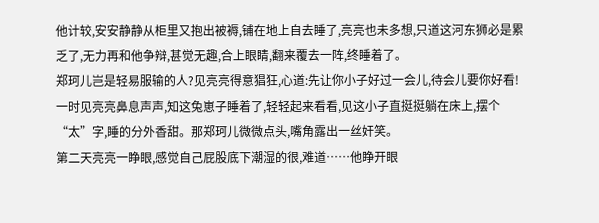他计较,安安静静从柜里又抱出被褥,铺在地上自去睡了,亮亮也未多想,只道这河东狮必是累乏了,无力再和他争辩,甚觉无趣,合上眼睛,翻来覆去一阵,终睡着了。
郑珂儿岂是轻易服输的人?见亮亮得意猖狂,心道:先让你小子好过一会儿,待会儿要你好看!一时见亮亮鼻息声声,知这兔崽子睡着了,轻轻起来看看,见这小子直挺挺躺在床上,摆个“太”字,睡的分外香甜。那郑珂儿微微点头,嘴角露出一丝奸笑。
第二天亮亮一睁眼,感觉自己屁股底下潮湿的很,难道……他睁开眼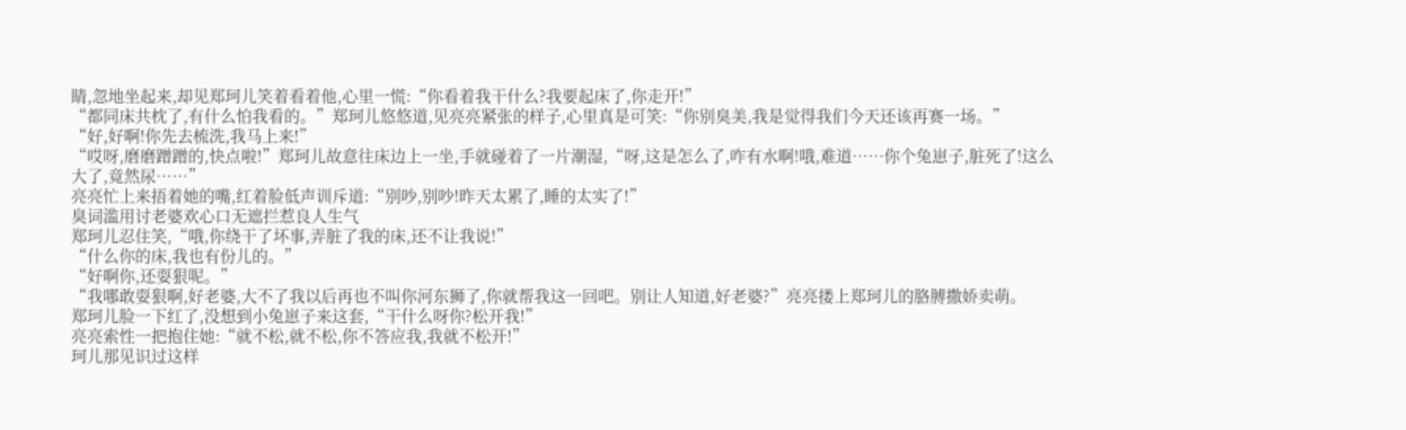睛,忽地坐起来,却见郑珂儿笑着看着他,心里一慌:“你看着我干什么?我要起床了,你走开!”
“都同床共枕了,有什么怕我看的。”郑珂儿悠悠道,见亮亮紧张的样子,心里真是可笑:“你别臭美,我是觉得我们今天还该再赛一场。”
“好,好啊!你先去梳洗,我马上来!”
“哎呀,磨磨蹭蹭的,快点啦!”郑珂儿故意往床边上一坐,手就碰着了一片潮湿,“呀,这是怎么了,咋有水啊!哦,难道……你个兔崽子,脏死了!这么大了,竟然尿……”
亮亮忙上来捂着她的嘴,红着脸低声训斥道:“别吵,别吵!昨天太累了,睡的太实了!”
臭词滥用讨老婆欢心口无遮拦惹良人生气
郑珂儿忍住笑,“哦,你绕干了坏事,弄脏了我的床,还不让我说!”
“什么你的床,我也有份儿的。”
“好啊你,还耍狠呢。”
“我哪敢耍狠啊,好老婆,大不了我以后再也不叫你河东狮了,你就帮我这一回吧。别让人知道,好老婆?”亮亮搂上郑珂儿的胳膊撒娇卖萌。
郑珂儿脸一下红了,没想到小兔崽子来这套,“干什么呀你?松开我!”
亮亮索性一把抱住她:“就不松,就不松,你不答应我,我就不松开!”
珂儿那见识过这样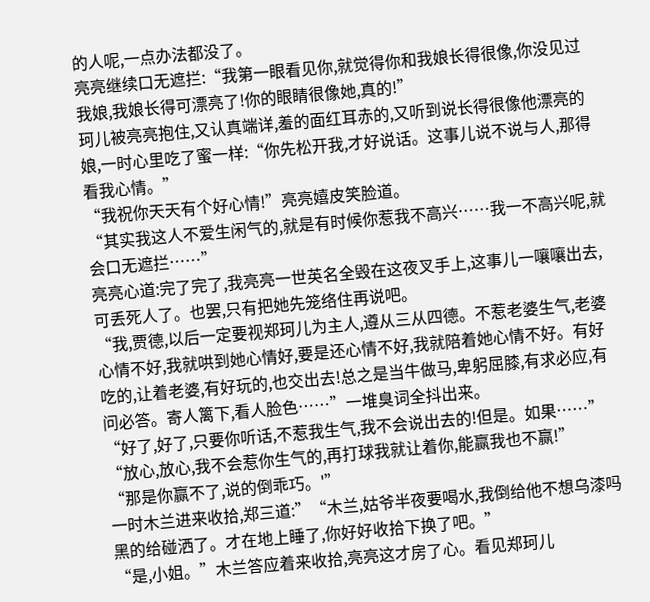的人呢,一点办法都没了。
亮亮继续口无遮拦:“我第一眼看见你,就觉得你和我娘长得很像,你没见过我娘,我娘长得可漂亮了!你的眼睛很像她,真的!”
珂儿被亮亮抱住,又认真端详,羞的面红耳赤的,又听到说长得很像他漂亮的娘,一时心里吃了蜜一样:“你先松开我,才好说话。这事儿说不说与人,那得看我心情。”
“我祝你天天有个好心情!”亮亮嬉皮笑脸道。
“其实我这人不爱生闲气的,就是有时候你惹我不高兴……我一不高兴呢,就会口无遮拦……”
亮亮心道:完了完了,我亮亮一世英名全毁在这夜叉手上,这事儿一嚷嚷出去,可丢死人了。也罢,只有把她先笼络住再说吧。
“我,贾德,以后一定要视郑珂儿为主人,遵从三从四德。不惹老婆生气,老婆心情不好,我就哄到她心情好,要是还心情不好,我就陪着她心情不好。有好吃的,让着老婆,有好玩的,也交出去!总之是当牛做马,卑躬屈膝,有求必应,有问必答。寄人篱下,看人脸色……”一堆臭词全抖出来。
“好了,好了,只要你听话,不惹我生气,我不会说出去的!但是。如果……”
“放心,放心,我不会惹你生气的,再打球我就让着你,能赢我也不赢!”
“那是你赢不了,说的倒乖巧。'”
一时木兰进来收拾,郑三道:”“木兰,姑爷半夜要喝水,我倒给他不想乌漆吗黑的给碰洒了。才在地上睡了,你好好收拾下换了吧。”
“是,小姐。”木兰答应着来收拾,亮亮这才房了心。看见郑珂儿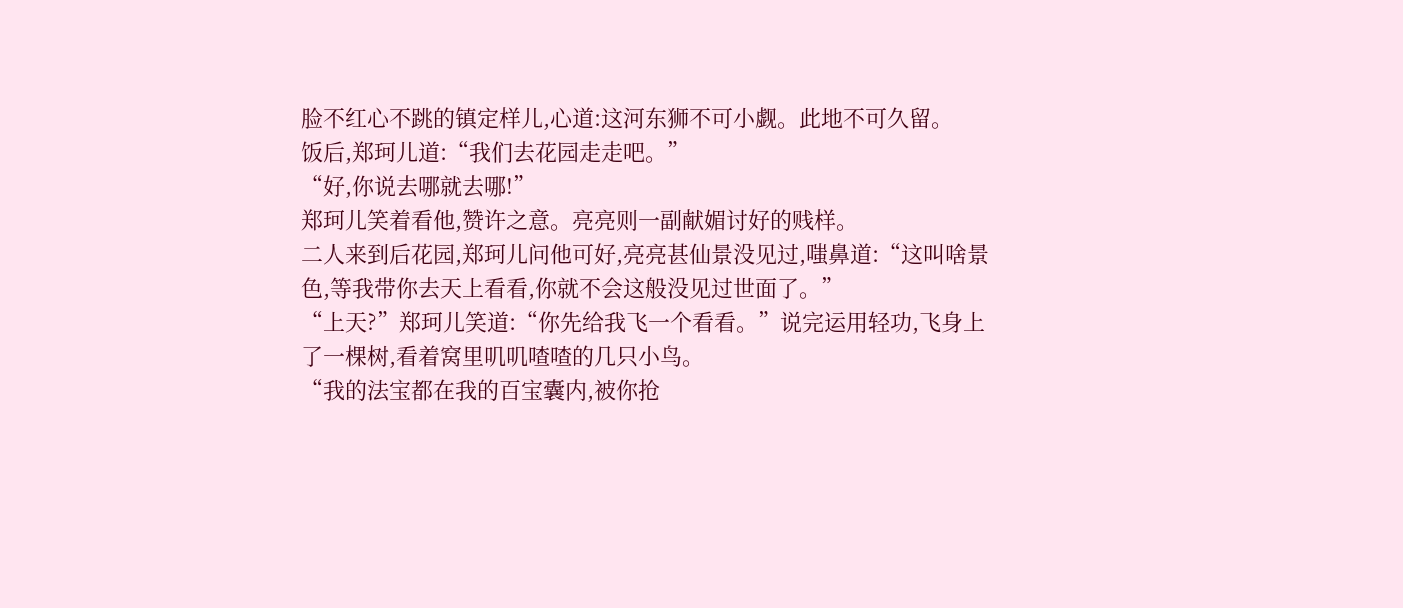脸不红心不跳的镇定样儿,心道:这河东狮不可小觑。此地不可久留。
饭后,郑珂儿道:“我们去花园走走吧。”
“好,你说去哪就去哪!”
郑珂儿笑着看他,赞许之意。亮亮则一副献媚讨好的贱样。
二人来到后花园,郑珂儿问他可好,亮亮甚仙景没见过,嗤鼻道:“这叫啥景色,等我带你去天上看看,你就不会这般没见过世面了。”
“上天?”郑珂儿笑道:“你先给我飞一个看看。”说完运用轻功,飞身上了一棵树,看着窝里叽叽喳喳的几只小鸟。
“我的法宝都在我的百宝囊内,被你抢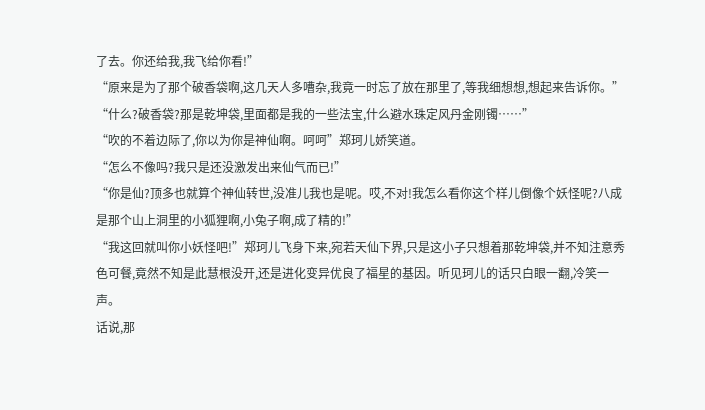了去。你还给我,我飞给你看!”
“原来是为了那个破香袋啊,这几天人多嘈杂,我竟一时忘了放在那里了,等我细想想,想起来告诉你。”
“什么?破香袋?那是乾坤袋,里面都是我的一些法宝,什么避水珠定风丹金刚镯……”
“吹的不着边际了,你以为你是神仙啊。呵呵”郑珂儿娇笑道。
“怎么不像吗?我只是还没激发出来仙气而已!”
“你是仙?顶多也就算个神仙转世,没准儿我也是呢。哎,不对!我怎么看你这个样儿倒像个妖怪呢?八成是那个山上洞里的小狐狸啊,小兔子啊,成了精的!”
“我这回就叫你小妖怪吧!”郑珂儿飞身下来,宛若天仙下界,只是这小子只想着那乾坤袋,并不知注意秀色可餐,竟然不知是此慧根没开,还是进化变异优良了福星的基因。听见珂儿的话只白眼一翻,冷笑一声。
话说,那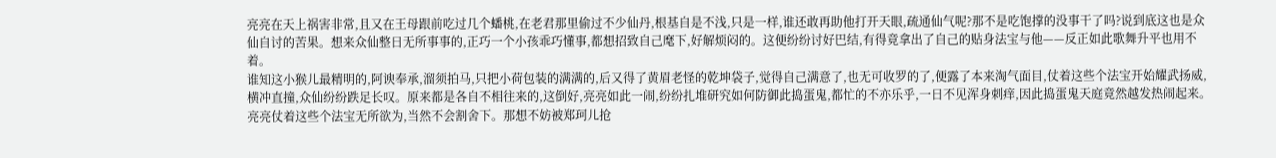亮亮在天上祸害非常,且又在王母跟前吃过几个蟠桃,在老君那里偷过不少仙丹,根基自是不浅,只是一样,谁还敢再助他打开天眼,疏通仙气呢?那不是吃饱撑的没事干了吗?说到底这也是众仙自讨的苦果。想来众仙整日无所事事的,正巧一个小孩乖巧懂事,都想招致自己麾下,好解烦闷的。这便纷纷讨好巴结,有得竟拿出了自己的贴身法宝与他——反正如此歌舞升平也用不着。
谁知这小猴儿最精明的,阿谀奉承,溜须拍马,只把小荷包装的满满的,后又得了黄眉老怪的乾坤袋子,觉得自己满意了,也无可收罗的了,便露了本来淘气面目,仗着这些个法宝开始耀武扬威,横冲直撞,众仙纷纷跌足长叹。原来都是各自不相往来的,这倒好,亮亮如此一闹,纷纷扎堆研究如何防御此捣蛋鬼,都忙的不亦乐乎,一日不见浑身刺痒,因此捣蛋鬼天庭竟然越发热闹起来。
亮亮仗着这些个法宝无所欲为,当然不会割舍下。那想不妨被郑珂儿抢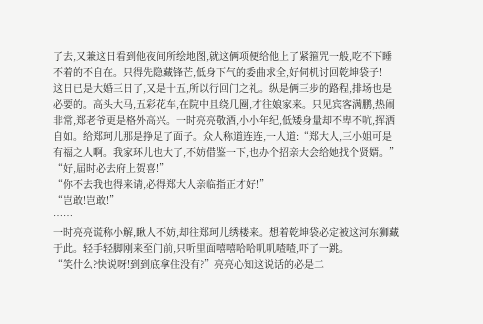了去,又兼这日看到他夜间所绘地图,就这俩项便给他上了紧箍咒一般,吃不下睡不着的不自在。只得先隐藏锋芒,低身下气的委曲求全,好伺机讨回乾坤袋子!
这日已是大婚三日了,又是十五,所以行回门之礼。纵是俩三步的路程,排场也是必要的。高头大马,五彩花车,在院中且绕几圈,才往娘家来。只见宾客满鹏,热闹非常,郑老爷更是格外高兴。一时亮亮敬酒,小小年纪,低矮身量却不卑不吭,挥洒自如。给郑珂儿那是挣足了面子。众人称道连连,一人道:“郑大人,三小姐可是有福之人啊。我家环儿也大了,不妨借鉴一下,也办个招亲大会给她找个贤婿。”
“好,届时必去府上贺喜!”
“你不去我也得来请,必得郑大人亲临指正才好!”
“岂敢!岂敢!”
……
一时亮亮谎称小解,瞅人不妨,却往郑珂儿绣楼来。想着乾坤袋必定被这河东狮藏于此。轻手轻脚刚来至门前,只听里面嘻嘻哈哈叽叽喳喳,吓了一跳。
“笑什么?快说呀!到到底拿住没有?”亮亮心知这说话的必是二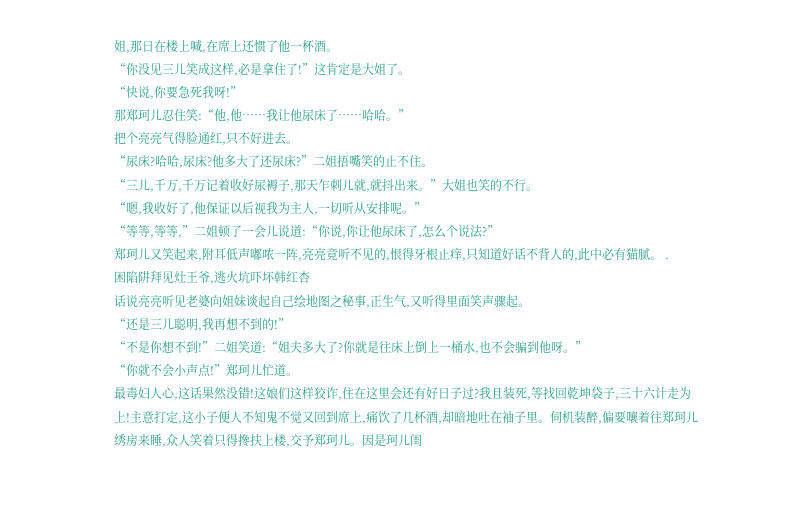姐,那日在楼上喊,在席上还惯了他一杯酒。
“你没见三儿笑成这样,必是拿住了!”这肯定是大姐了。
“快说,你要急死我呀!”
那郑珂儿忍住笑:“他,他……我让他尿床了……哈哈。”
把个亮亮气得脸通红,只不好进去。
“尿床?哈哈,尿床?他多大了还尿床?”二姐捂嘴笑的止不住。
“三儿,千万,千万记着收好尿褥子,那天乍刺儿就,就抖出来。”大姐也笑的不行。
“嗯,我收好了,他保证以后视我为主人,一切听从安排呢。”
“等等,等等,”二姐顿了一会儿说道:“你说,你让他尿床了,怎么个说法?”
郑珂儿又笑起来,附耳低声嘟哝一阵,亮亮竟听不见的,恨得牙根止痒,只知道好话不背人的,此中必有猫腻。 .
困陷阱拜见灶王爷,逃火坑吓坏韩红杏
话说亮亮听见老婆向姐妹谈起自己绘地图之秘事,正生气,又听得里面笑声骤起。
“还是三儿聪明,我再想不到的!”
“不是你想不到!”二姐笑道:“姐夫多大了?你就是往床上倒上一桶水,也不会骗到他呀。”
“你就不会小声点!”郑珂儿忙道。
最毒妇人心,这话果然没错!这娘们这样狡诈,住在这里会还有好日子过?我且装死,等找回乾坤袋子,三十六计走为上!主意打定,这小子便人不知鬼不觉又回到席上,痛饮了几杯酒,却暗地吐在袖子里。伺机装醉,偏要嚷着往郑珂儿绣房来睡,众人笑着只得搀扶上楼,交予郑珂儿。因是珂儿闺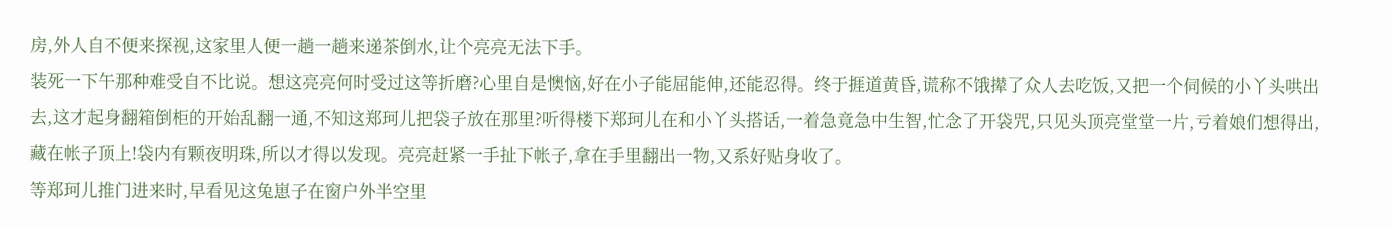房,外人自不便来探视,这家里人便一趟一趟来递茶倒水,让个亮亮无法下手。
装死一下午那种难受自不比说。想这亮亮何时受过这等折磨?心里自是懊恼,好在小子能屈能伸,还能忍得。终于捱道黄昏,谎称不饿撵了众人去吃饭,又把一个伺候的小丫头哄出去,这才起身翻箱倒柜的开始乱翻一通,不知这郑珂儿把袋子放在那里?听得楼下郑珂儿在和小丫头搭话,一着急竟急中生智,忙念了开袋咒,只见头顶亮堂堂一片,亏着娘们想得出,藏在帐子顶上!袋内有颗夜明珠,所以才得以发现。亮亮赶紧一手扯下帐子,拿在手里翻出一物,又系好贴身收了。
等郑珂儿推门进来时,早看见这兔崽子在窗户外半空里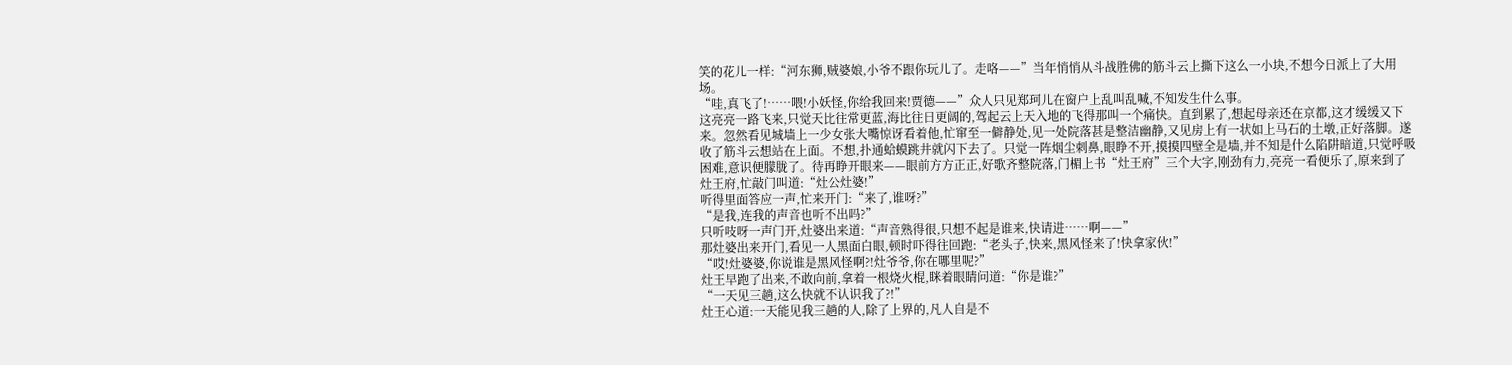笑的花儿一样:“河东狮,贼婆娘,小爷不跟你玩儿了。走咯——”当年悄悄从斗战胜佛的筋斗云上撕下这么一小块,不想今日派上了大用场。
“哇,真飞了!……喂!小妖怪,你给我回来!贾德——”众人只见郑珂儿在窗户上乱叫乱喊,不知发生什么事。
这亮亮一路飞来,只觉天比往常更蓝,海比往日更阔的,驾起云上天入地的飞得那叫一个痛快。直到累了,想起母亲还在京都,这才缓缓又下来。忽然看见城墙上一少女张大嘴惊讶看着他,忙窜至一僻静处,见一处院落甚是整洁幽静,又见房上有一状如上马石的土墩,正好落脚。遂收了筋斗云想站在上面。不想,扑通蛤蟆跳井就闪下去了。只觉一阵烟尘刺鼻,眼睁不开,摸摸四壁全是墙,并不知是什么陷阱暗道,只觉呼吸困难,意识便朦胧了。待再睁开眼来——眼前方方正正,好歌齐整院落,门楣上书“灶王府”三个大字,刚劲有力,亮亮一看便乐了,原来到了灶王府,忙敲门叫道:“灶公灶婆!”
听得里面答应一声,忙来开门:“来了,谁呀?”
“是我,连我的声音也听不出吗?”
只听吱呀一声门开,灶婆出来道:“声音熟得很,只想不起是谁来,快请进……啊——”
那灶婆出来开门,看见一人黑面白眼,顿时吓得往回跑:“老头子,快来,黑风怪来了!快拿家伙!”
“哎!灶婆婆,你说谁是黑风怪啊?!灶爷爷,你在哪里呢?”
灶王早跑了出来,不敢向前,拿着一根烧火棍,眯着眼睛问道:“你是谁?”
“一天见三趟,这么快就不认识我了?!”
灶王心道:一天能见我三趟的人,除了上界的,凡人自是不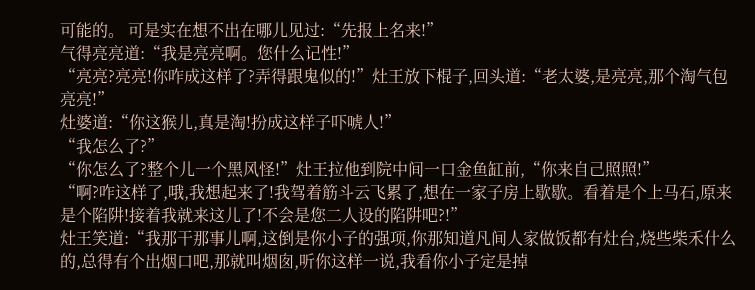可能的。 可是实在想不出在哪儿见过:“先报上名来!”
气得亮亮道:“我是亮亮啊。您什么记性!”
“亮亮?亮亮!你咋成这样了?弄得跟鬼似的!”灶王放下棍子,回头道:“老太婆,是亮亮,那个淘气包亮亮!”
灶婆道:“你这猴儿,真是淘!扮成这样子吓唬人!”
“我怎么了?”
“你怎么了?整个儿一个黑风怪!”灶王拉他到院中间一口金鱼缸前,“你来自己照照!”
“啊?咋这样了,哦,我想起来了!我驾着筋斗云飞累了,想在一家子房上歇歇。看着是个上马石,原来是个陷阱!接着我就来这儿了!不会是您二人设的陷阱吧?!”
灶王笑道:“我那干那事儿啊,这倒是你小子的强项,你那知道凡间人家做饭都有灶台,烧些柴禾什么的,总得有个出烟口吧,那就叫烟囱,听你这样一说,我看你小子定是掉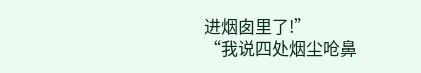进烟囱里了!”
“我说四处烟尘呛鼻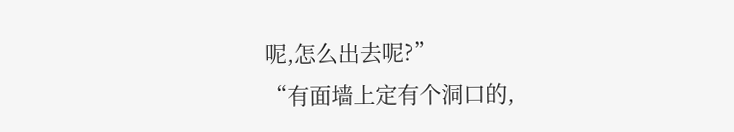呢,怎么出去呢?”
“有面墙上定有个洞口的,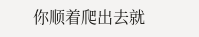你顺着爬出去就